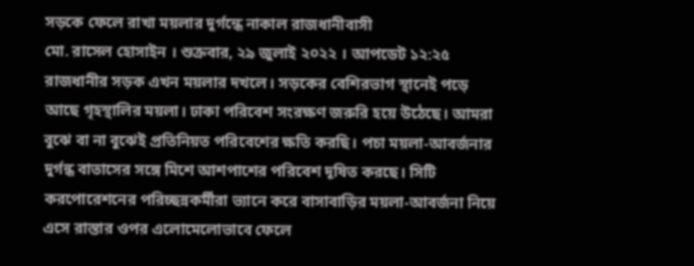সড়কে ফেলে রাখা ময়লার দুর্গন্ধে নাকাল রাজধানীবাসী
মো. রাসেল হোসাইন । শুক্রবার, ২৯ জুলাই ২০২২ । আপডেট ১২:২৫
রাজধানীর সড়ক এখন ময়লার দখলে। সড়কের বেশিরভাগ স্থানেই পড়ে আছে গৃহস্থালির ময়লা। ঢাকা পরিবেশ সংরক্ষণ জরুরি হয়ে উঠেছে। আমরা বুঝে বা না বুঝেই প্রতিনিয়ত পরিবেশের ক্ষতি করছি। পচা ময়লা-আবর্জনার দুর্গন্ধ বাতাসের সঙ্গে মিশে আশপাশের পরিবেশ দূষিত করছে। সিটি করপোরেশনের পরিচ্ছন্নকর্মীরা ভ্যানে করে বাসাবাড়ির ময়লা-আবর্জনা নিয়ে এসে রাস্তার ওপর এলোমেলোভাবে ফেলে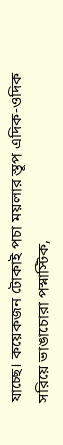যাচ্ছে। কয়েকজন টোকাই পচা ময়লার স্তূপ এদিক-ওদিক সরিয়ে ভাঙাচোরা পস্নাস্টিক,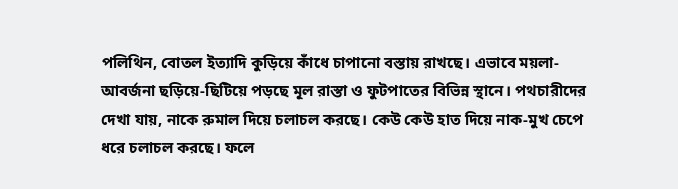পলিথিন, বোতল ইত্যাদি কুড়িয়ে কাঁধে চাপানো বস্তায় রাখছে। এভাবে ময়লা-আবর্জনা ছড়িয়ে-ছিটিয়ে পড়ছে মূল রাস্তা ও ফুটপাতের বিভিন্ন স্থানে। পথচারীদের দেখা যায়, নাকে রুমাল দিয়ে চলাচল করছে। কেউ কেউ হাত দিয়ে নাক-মুখ চেপে ধরে চলাচল করছে। ফলে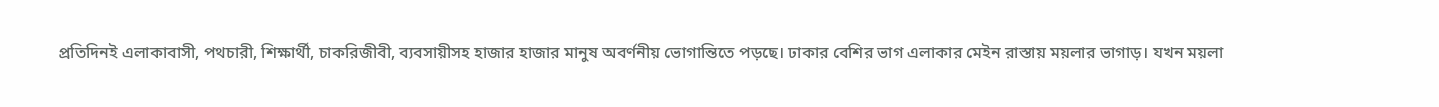প্রতিদিনই এলাকাবাসী, পথচারী, শিক্ষার্থী, চাকরিজীবী, ব্যবসায়ীসহ হাজার হাজার মানুষ অবর্ণনীয় ভোগান্তিতে পড়ছে। ঢাকার বেশির ভাগ এলাকার মেইন রাস্তায় ময়লার ভাগাড়। যখন ময়লা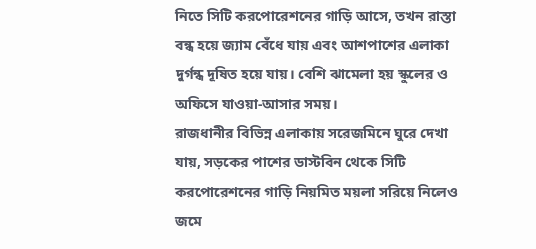নিতে সিটি করপোরেশনের গাড়ি আসে, তখন রাস্তা বন্ধ হয়ে জ্যাম বেঁধে যায় এবং আশপাশের এলাকা দুর্গন্ধ দূষিত হয়ে যায়। বেশি ঝামেলা হয় স্কুলের ও অফিসে যাওয়া-আসার সময়।
রাজধানীর বিভিন্ন এলাকায় সরেজমিনে ঘুরে দেখা যায়, সড়কের পাশের ডাস্টবিন থেকে সিটি করপোরেশনের গাড়ি নিয়মিত ময়লা সরিয়ে নিলেও জমে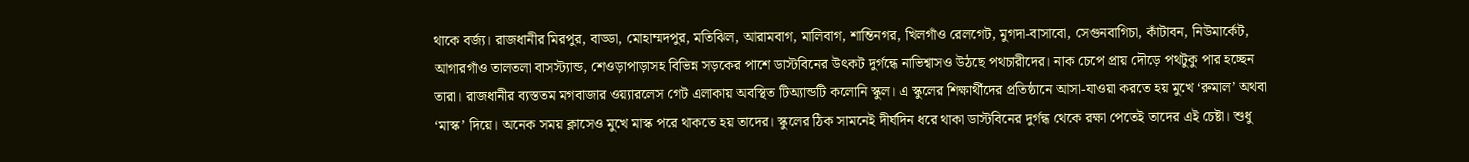থাকে বর্জ্য। রাজধানীর মিরপুর, বাড্ডা, মোহাম্মদপুর, মতিঝিল, আরামবাগ, মালিবাগ, শান্তিনগর, খিলগাঁও রেলগেট, মুগদা-বাসাবো, সেগুনবাগিচা, কাঁটাবন, নিউমার্কেট, আগারগাঁও তালতলা বাসস্ট্যান্ড, শেওড়াপাড়াসহ বিভিন্ন সড়কের পাশে ডাস্টবিনের উৎকট দুর্গন্ধে নাভিশ্বাসও উঠছে পথচারীদের। নাক চেপে প্রায় দৌড়ে পথটুকু পার হচ্ছেন তারা। রাজধানীর ব্যস্ততম মগবাজার ওয়্যারলেস গেট এলাকায় অবস্থিত টিঅ্যান্ডটি কলোনি স্কুল। এ স্কুলের শিক্ষার্থীদের প্রতিষ্ঠানে আসা-যাওয়া করতে হয় মুখে ‘রুমাল’ অথবা ‘মাস্ক’ দিয়ে। অনেক সময় ক্লাসেও মুখে মাস্ক পরে থাকতে হয় তাদের। স্কুলের ঠিক সামনেই দীর্ঘদিন ধরে থাকা ডাস্টবিনের দুর্গন্ধ থেকে রক্ষা পেতেই তাদের এই চেষ্টা। শুধু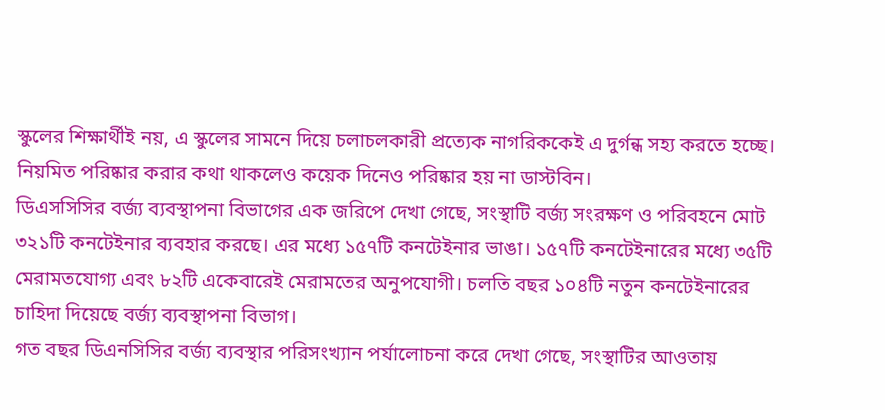স্কুলের শিক্ষার্থীই নয়, এ স্কুলের সামনে দিয়ে চলাচলকারী প্রত্যেক নাগরিককেই এ দুর্গন্ধ সহ্য করতে হচ্ছে। নিয়মিত পরিষ্কার করার কথা থাকলেও কয়েক দিনেও পরিষ্কার হয় না ডাস্টবিন।
ডিএসসিসির বর্জ্য ব্যবস্থাপনা বিভাগের এক জরিপে দেখা গেছে, সংস্থাটি বর্জ্য সংরক্ষণ ও পরিবহনে মোট ৩২১টি কনটেইনার ব্যবহার করছে। এর মধ্যে ১৫৭টি কনটেইনার ভাঙা। ১৫৭টি কনটেইনারের মধ্যে ৩৫টি মেরামতযোগ্য এবং ৮২টি একেবারেই মেরামতের অনুপযোগী। চলতি বছর ১০৪টি নতুন কনটেইনারের চাহিদা দিয়েছে বর্জ্য ব্যবস্থাপনা বিভাগ।
গত বছর ডিএনসিসির বর্জ্য ব্যবস্থার পরিসংখ্যান পর্যালোচনা করে দেখা গেছে, সংস্থাটির আওতায়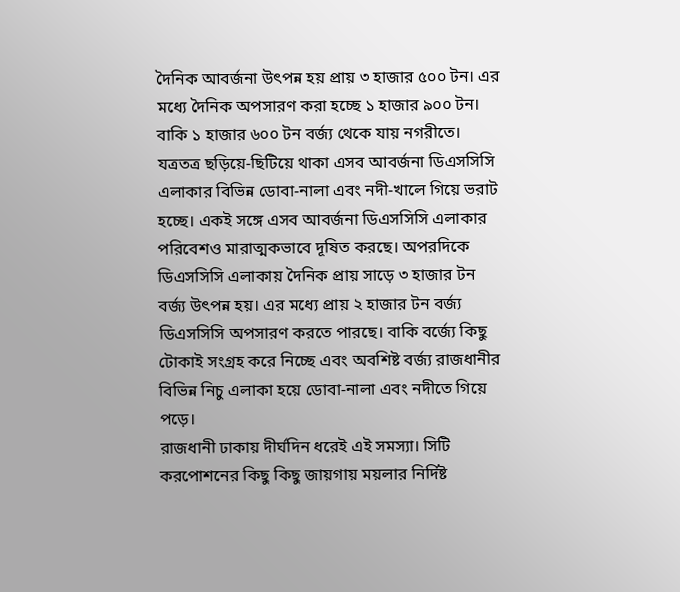দৈনিক আবর্জনা উৎপন্ন হয় প্রায় ৩ হাজার ৫০০ টন। এর মধ্যে দৈনিক অপসারণ করা হচ্ছে ১ হাজার ৯০০ টন। বাকি ১ হাজার ৬০০ টন বর্জ্য থেকে যায় নগরীতে। যত্রতত্র ছড়িয়ে-ছিটিয়ে থাকা এসব আবর্জনা ডিএসসিসি এলাকার বিভিন্ন ডোবা-নালা এবং নদী-খালে গিয়ে ভরাট হচ্ছে। একই সঙ্গে এসব আবর্জনা ডিএসসিসি এলাকার পরিবেশও মারাত্মকভাবে দূষিত করছে। অপরদিকে ডিএসসিসি এলাকায় দৈনিক প্রায় সাড়ে ৩ হাজার টন বর্জ্য উৎপন্ন হয়। এর মধ্যে প্রায় ২ হাজার টন বর্জ্য ডিএসসিসি অপসারণ করতে পারছে। বাকি বর্জ্যে কিছু টোকাই সংগ্রহ করে নিচ্ছে এবং অবশিষ্ট বর্জ্য রাজধানীর বিভিন্ন নিচু এলাকা হয়ে ডোবা-নালা এবং নদীতে গিয়ে পড়ে।
রাজধানী ঢাকায় দীর্ঘদিন ধরেই এই সমস্যা। সিটি করপোশনের কিছু কিছু জায়গায় ময়লার নির্দিষ্ট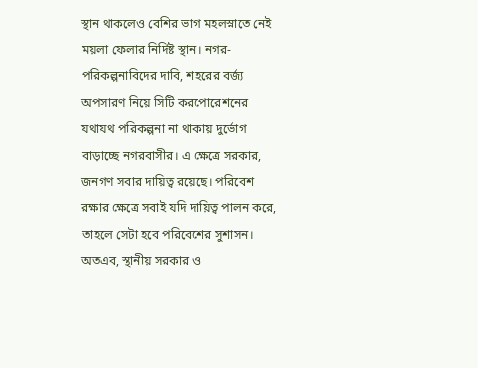স্থান থাকলেও বেশির ভাগ মহলস্নাতে নেই ময়লা ফেলার নির্দিষ্ট স্থান। নগর-পরিকল্পনাবিদের দাবি, শহরের বর্জ্য অপসারণ নিয়ে সিটি করপোরেশনের যথাযথ পরিকল্পনা না থাকায় দুর্ভোগ বাড়াচ্ছে নগরবাসীর। এ ক্ষেত্রে সরকার, জনগণ সবার দায়িত্ব রয়েছে। পরিবেশ রক্ষার ক্ষেত্রে সবাই যদি দায়িত্ব পালন করে, তাহলে সেটা হবে পরিবেশের সুশাসন। অতএব, স্থানীয় সরকার ও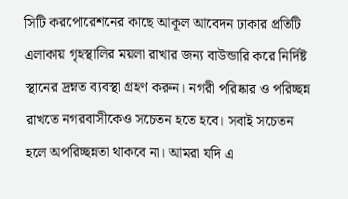সিটি করপোরেশনের কাছে আকূল আবেদন ঢাকার প্রতিটি এলাকায় গৃহস্থালির ময়লা রাখার জন্য বাউন্ডারি করে নির্দিষ্ট স্থানের দ্রম্নত ব্যবস্থা গ্রহণ করুন। নগরী পরিষ্কার ও পরিচ্ছন্ন রাখতে নগরবাসীকেও সচেতন হতে হবে। সবাই সচেতন হলে অপরিচ্ছন্নতা থাকবে না। আমরা যদি এ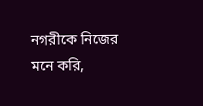নগরীকে নিজের মনে করি,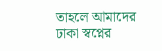তাহলে আমাদের ঢাকা স্বপ্নের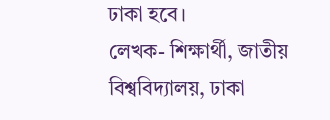ঢাকা হবে।
লেখক- শিক্ষার্থী, জাতীয় বিশ্ববিদ্যালয়, ঢাকা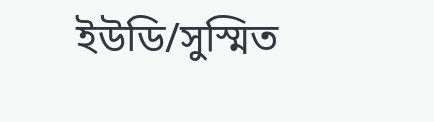ইউডি/সুস্মিত